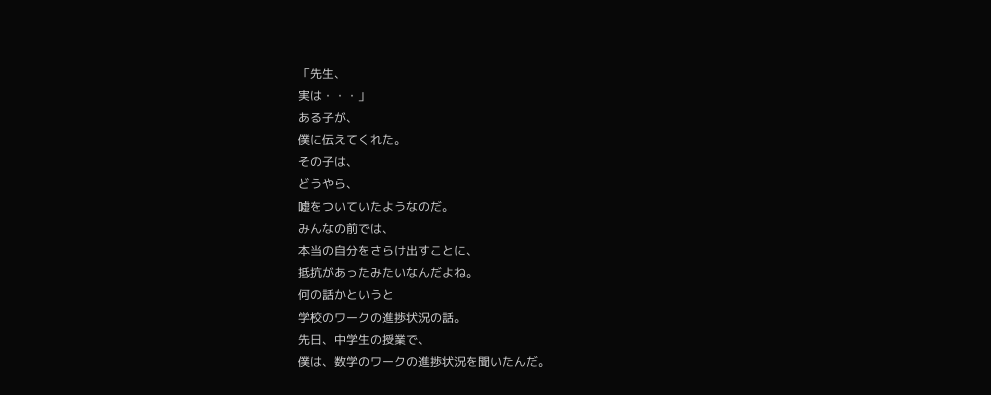「先生、
実は・・・」
ある子が、
僕に伝えてくれた。
その子は、
どうやら、
嘘をついていたようなのだ。
みんなの前では、
本当の自分をさらけ出すことに、
抵抗があったみたいなんだよね。
何の話かというと
学校のワークの進捗状況の話。
先日、中学生の授業で、
僕は、数学のワークの進捗状況を聞いたんだ。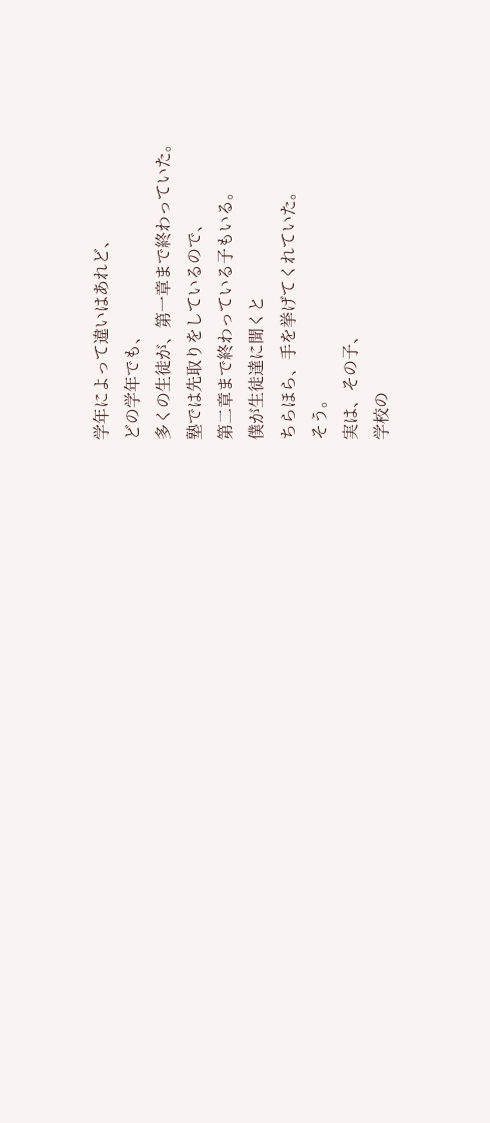学年によって違いはあれど、
どの学年でも、
多くの生徒が、第一章まで終わっていた。
塾では先取りをしているので、
第二章まで終わっている子もいる。
僕が生徒達に聞くと
ちらほら、手を挙げてくれていた。
そう。
実は、その子、
学校の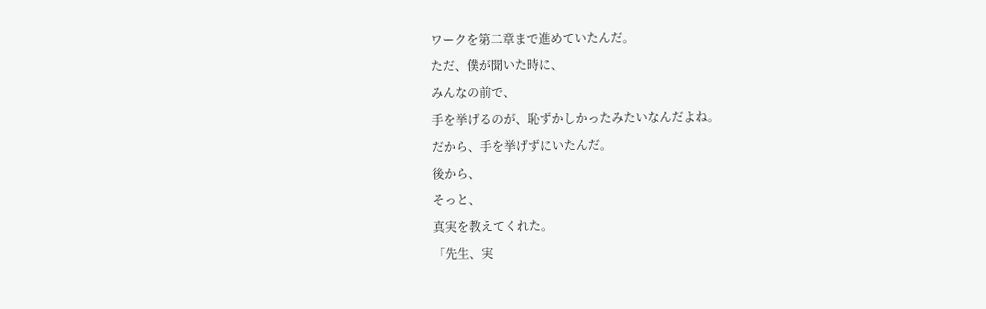ワークを第二章まで進めていたんだ。
ただ、僕が聞いた時に、
みんなの前で、
手を挙げるのが、恥ずかしかったみたいなんだよね。
だから、手を挙げずにいたんだ。
後から、
そっと、
真実を教えてくれた。
「先生、実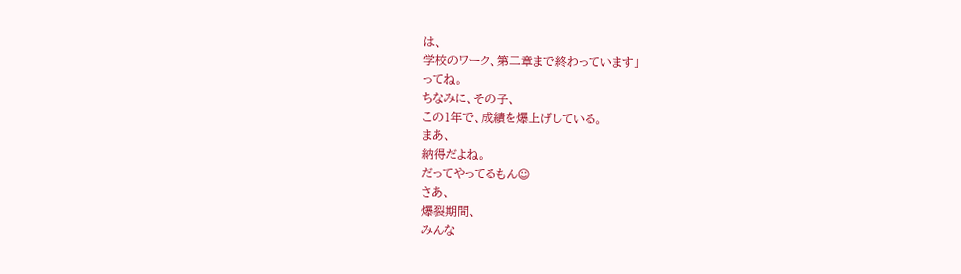は、
学校のワーク、第二章まで終わっています」
ってね。
ちなみに、その子、
この1年で、成績を爆上げしている。
まあ、
納得だよね。
だってやってるもん☺
さあ、
爆裂期間、
みんな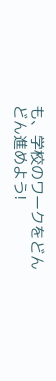も、学校のワークをどんどん進めよう!